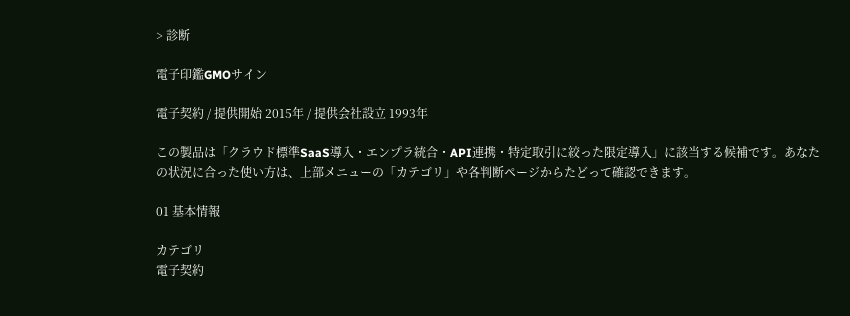> 診断

電子印鑑GMOサイン

電子契約 / 提供開始 2015年 / 提供会社設立 1993年

この製品は「クラウド標準SaaS導入・エンプラ統合・API連携・特定取引に絞った限定導入」に該当する候補です。あなたの状況に合った使い方は、上部メニューの「カテゴリ」や各判断ページからたどって確認できます。

01 基本情報

カテゴリ
電子契約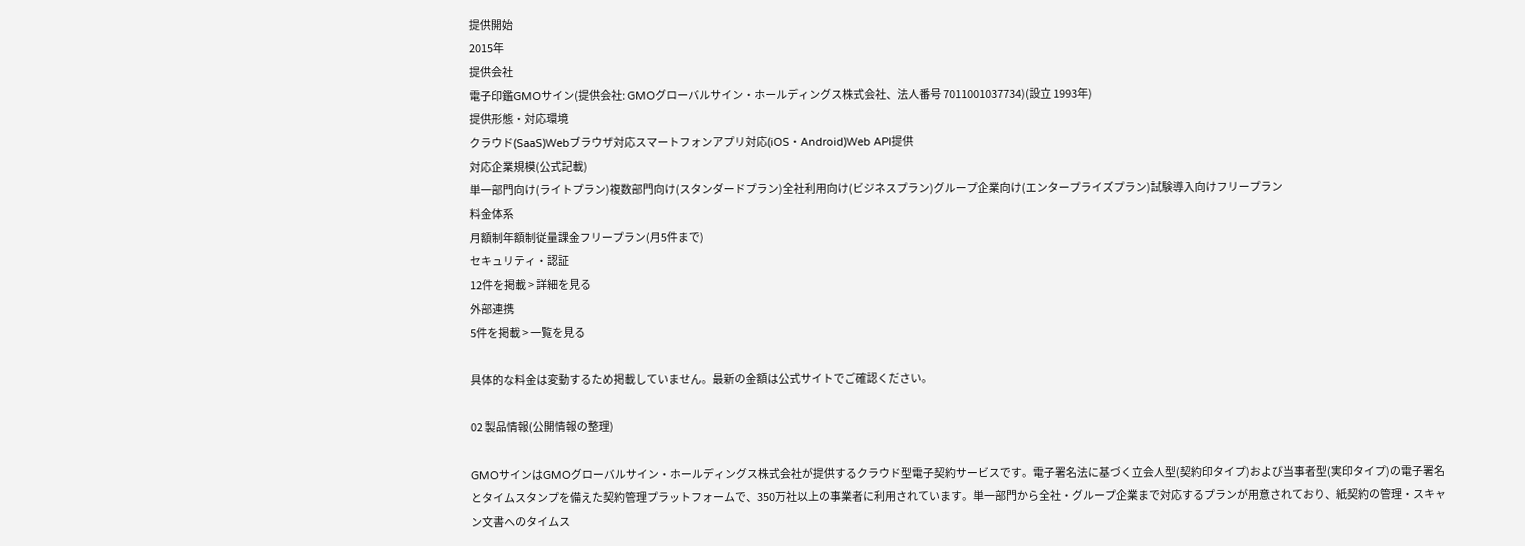提供開始
2015年
提供会社
電子印鑑GMOサイン(提供会社: GMOグローバルサイン・ホールディングス株式会社、法人番号 7011001037734)(設立 1993年)
提供形態・対応環境
クラウド(SaaS)Webブラウザ対応スマートフォンアプリ対応(iOS・Android)Web API提供
対応企業規模(公式記載)
単一部門向け(ライトプラン)複数部門向け(スタンダードプラン)全社利用向け(ビジネスプラン)グループ企業向け(エンタープライズプラン)試験導入向けフリープラン
料金体系
月額制年額制従量課金フリープラン(月5件まで)
セキュリティ・認証
12件を掲載 > 詳細を見る
外部連携
5件を掲載 > 一覧を見る

具体的な料金は変動するため掲載していません。最新の金額は公式サイトでご確認ください。

02 製品情報(公開情報の整理)

GMOサインはGMOグローバルサイン・ホールディングス株式会社が提供するクラウド型電子契約サービスです。電子署名法に基づく立会人型(契約印タイプ)および当事者型(実印タイプ)の電子署名とタイムスタンプを備えた契約管理プラットフォームで、350万社以上の事業者に利用されています。単一部門から全社・グループ企業まで対応するプランが用意されており、紙契約の管理・スキャン文書へのタイムス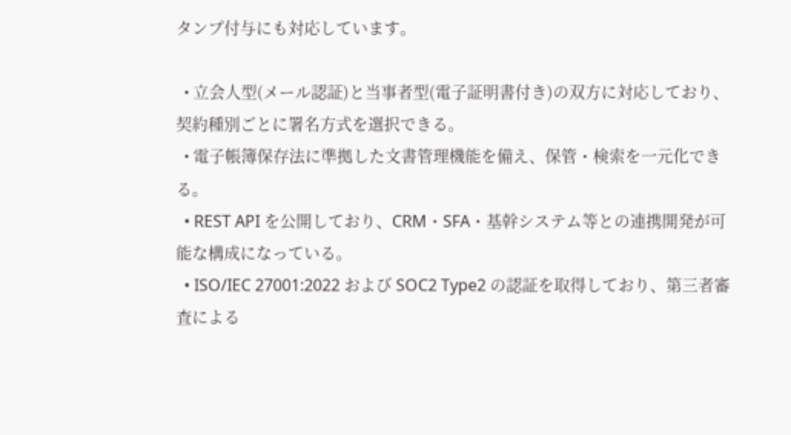タンプ付与にも対応しています。

  • 立会人型(メール認証)と当事者型(電子証明書付き)の双方に対応しており、契約種別ごとに署名方式を選択できる。
  • 電子帳簿保存法に準拠した文書管理機能を備え、保管・検索を一元化できる。
  • REST API を公開しており、CRM・SFA・基幹システム等との連携開発が可能な構成になっている。
  • ISO/IEC 27001:2022 および SOC2 Type2 の認証を取得しており、第三者審査による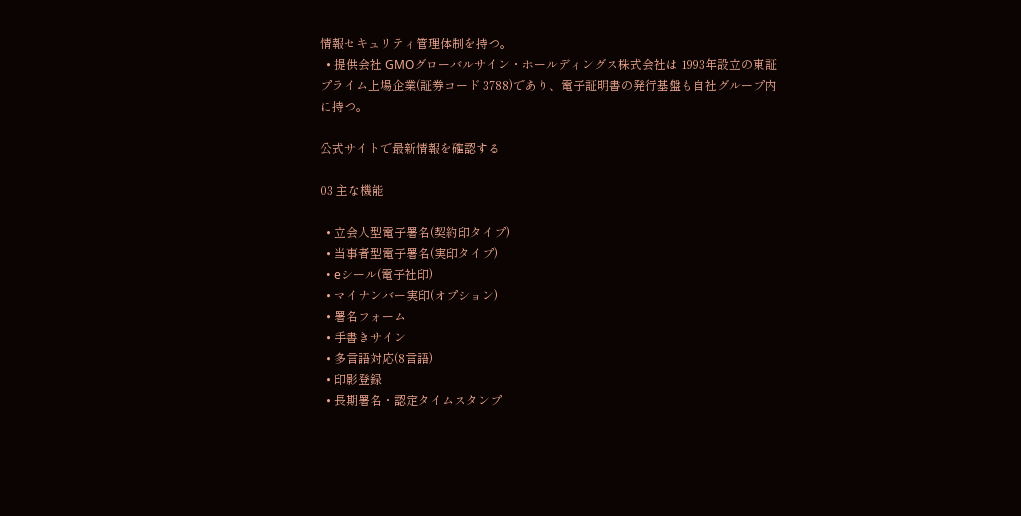情報セキュリティ管理体制を持つ。
  • 提供会社 GMOグローバルサイン・ホールディングス株式会社は 1993年設立の東証プライム上場企業(証券コード 3788)であり、電子証明書の発行基盤も自社グループ内に持つ。

公式サイトで最新情報を確認する

03 主な機能

  • 立会人型電子署名(契約印タイプ)
  • 当事者型電子署名(実印タイプ)
  • eシール(電子社印)
  • マイナンバー実印(オプション)
  • 署名フォーム
  • 手書きサイン
  • 多言語対応(8言語)
  • 印影登録
  • 長期署名・認定タイムスタンプ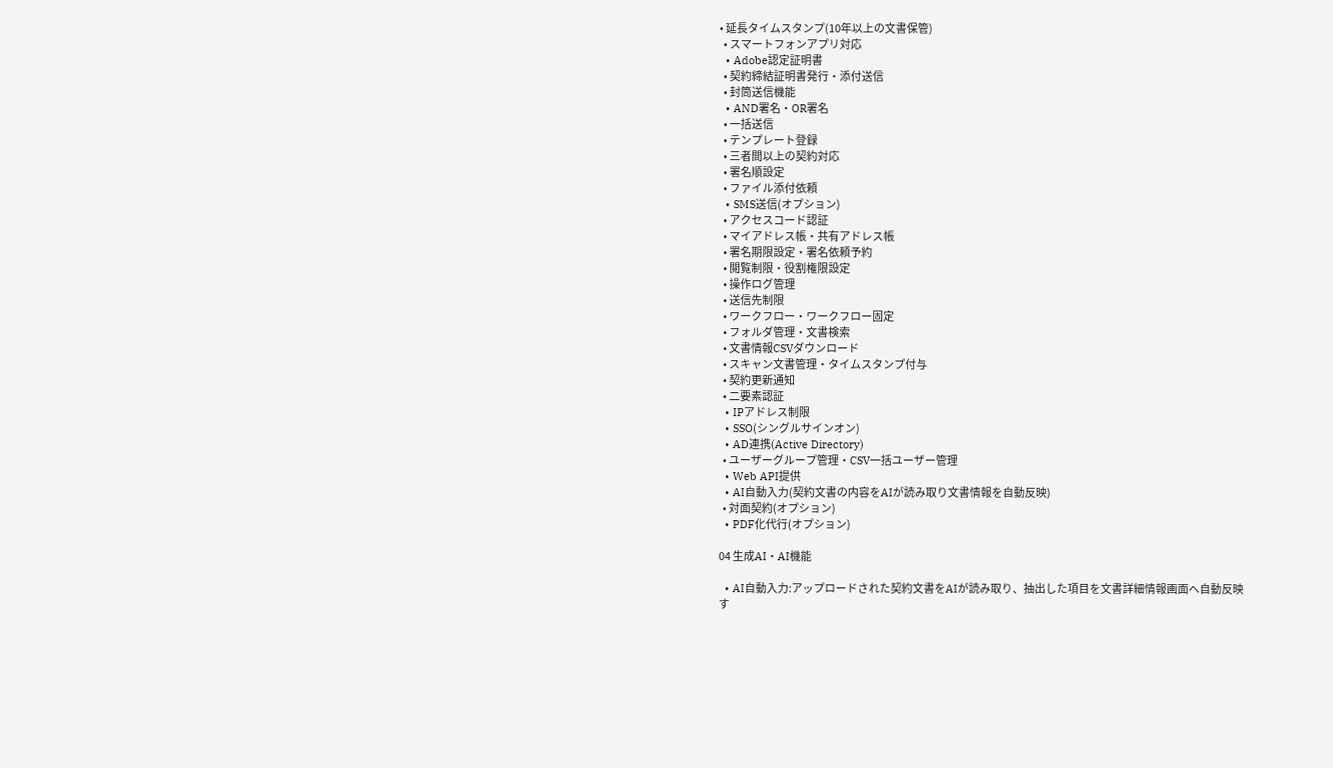• 延長タイムスタンプ(10年以上の文書保管)
  • スマートフォンアプリ対応
  • Adobe認定証明書
  • 契約締結証明書発行・添付送信
  • 封筒送信機能
  • AND署名・OR署名
  • 一括送信
  • テンプレート登録
  • 三者間以上の契約対応
  • 署名順設定
  • ファイル添付依頼
  • SMS送信(オプション)
  • アクセスコード認証
  • マイアドレス帳・共有アドレス帳
  • 署名期限設定・署名依頼予約
  • 閲覧制限・役割権限設定
  • 操作ログ管理
  • 送信先制限
  • ワークフロー・ワークフロー固定
  • フォルダ管理・文書検索
  • 文書情報CSVダウンロード
  • スキャン文書管理・タイムスタンプ付与
  • 契約更新通知
  • 二要素認証
  • IPアドレス制限
  • SSO(シングルサインオン)
  • AD連携(Active Directory)
  • ユーザーグループ管理・CSV一括ユーザー管理
  • Web API提供
  • AI自動入力(契約文書の内容をAIが読み取り文書情報を自動反映)
  • 対面契約(オプション)
  • PDF化代行(オプション)

04 生成AI・AI機能

  • AI自動入力:アップロードされた契約文書をAIが読み取り、抽出した項目を文書詳細情報画面へ自動反映す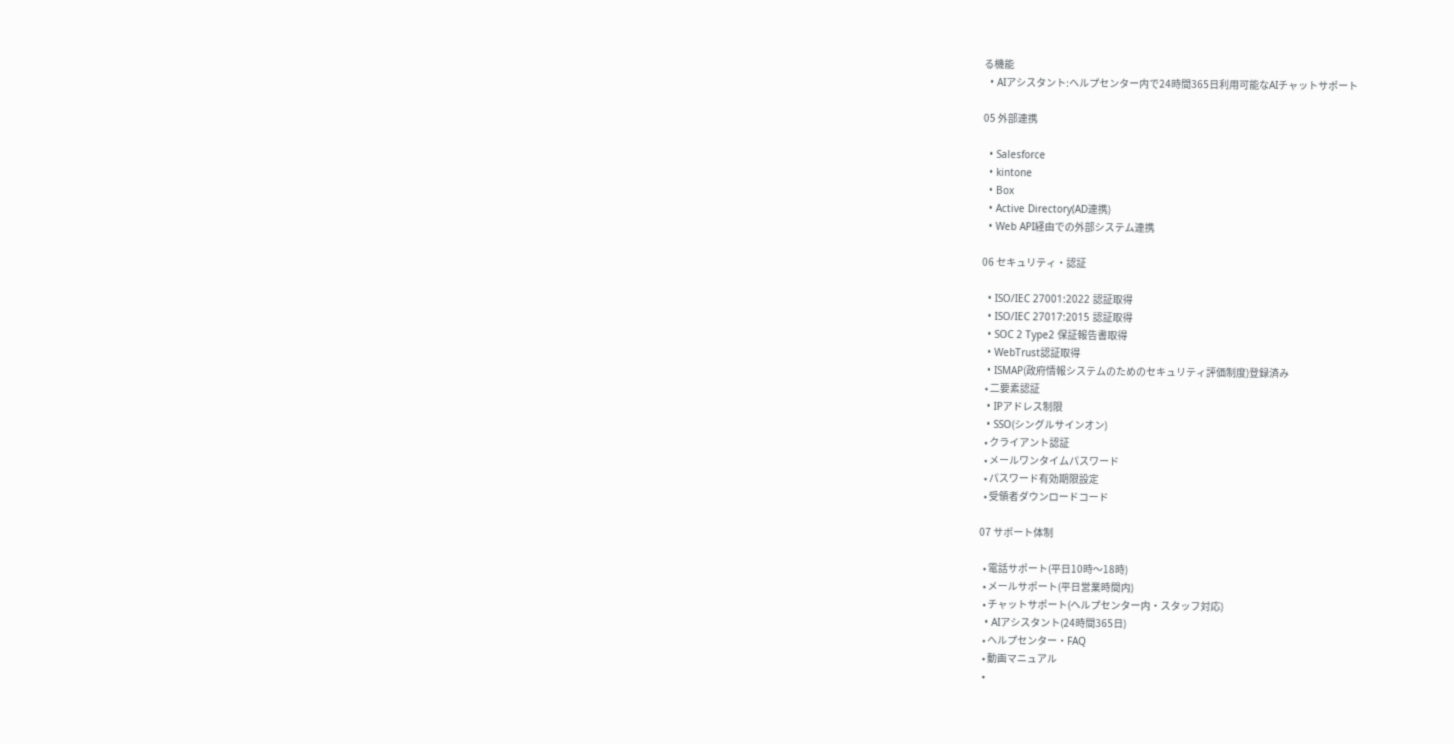る機能
  • AIアシスタント:ヘルプセンター内で24時間365日利用可能なAIチャットサポート

05 外部連携

  • Salesforce
  • kintone
  • Box
  • Active Directory(AD連携)
  • Web API経由での外部システム連携

06 セキュリティ・認証

  • ISO/IEC 27001:2022 認証取得
  • ISO/IEC 27017:2015 認証取得
  • SOC 2 Type2 保証報告書取得
  • WebTrust認証取得
  • ISMAP(政府情報システムのためのセキュリティ評価制度)登録済み
  • 二要素認証
  • IPアドレス制限
  • SSO(シングルサインオン)
  • クライアント認証
  • メールワンタイムパスワード
  • パスワード有効期限設定
  • 受領者ダウンロードコード

07 サポート体制

  • 電話サポート(平日10時〜18時)
  • メールサポート(平日営業時間内)
  • チャットサポート(ヘルプセンター内・スタッフ対応)
  • AIアシスタント(24時間365日)
  • ヘルプセンター・FAQ
  • 動画マニュアル
  •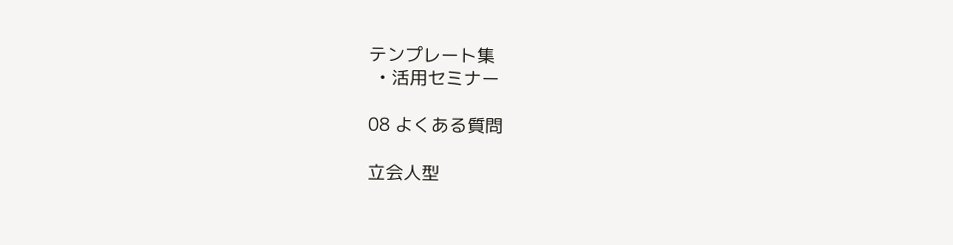テンプレート集
  • 活用セミナー

08 よくある質問

立会人型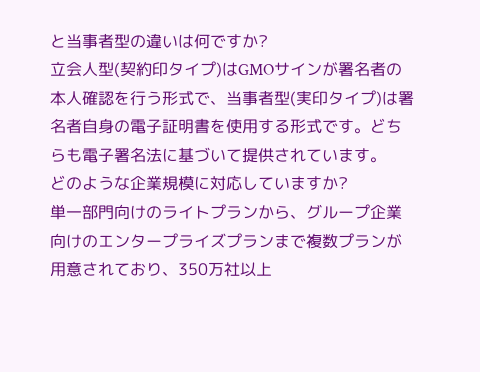と当事者型の違いは何ですか?
立会人型(契約印タイプ)はGMOサインが署名者の本人確認を行う形式で、当事者型(実印タイプ)は署名者自身の電子証明書を使用する形式です。どちらも電子署名法に基づいて提供されています。
どのような企業規模に対応していますか?
単一部門向けのライトプランから、グループ企業向けのエンタープライズプランまで複数プランが用意されており、350万社以上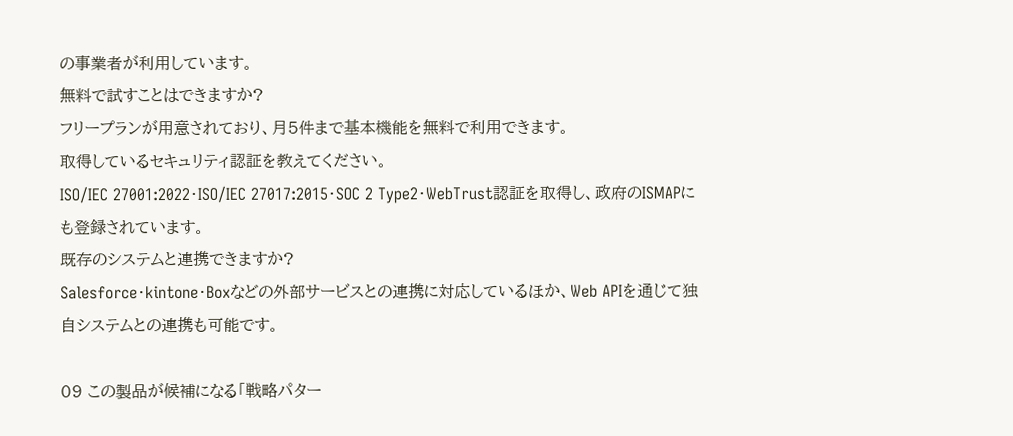の事業者が利用しています。
無料で試すことはできますか?
フリープランが用意されており、月5件まで基本機能を無料で利用できます。
取得しているセキュリティ認証を教えてください。
ISO/IEC 27001:2022・ISO/IEC 27017:2015・SOC 2 Type2・WebTrust認証を取得し、政府のISMAPにも登録されています。
既存のシステムと連携できますか?
Salesforce・kintone・Boxなどの外部サービスとの連携に対応しているほか、Web APIを通じて独自システムとの連携も可能です。

09 この製品が候補になる「戦略パター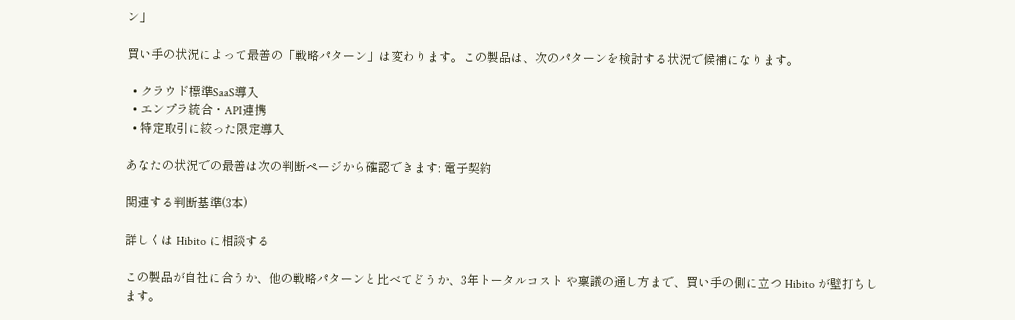ン」

買い手の状況によって最善の「戦略パターン」は変わります。この製品は、次のパターンを検討する状況で候補になります。

  • クラウド標準SaaS導入
  • エンプラ統合・API連携
  • 特定取引に絞った限定導入

あなたの状況での最善は次の判断ページから確認できます: 電子契約

関連する判断基準(3本)

詳しくは Hibito に相談する

この製品が自社に合うか、他の戦略パターンと比べてどうか、3年トータルコスト や稟議の通し方まで、買い手の側に立つ Hibito が壁打ちします。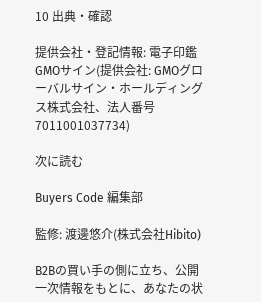10 出典・確認

提供会社・登記情報: 電子印鑑GMOサイン(提供会社: GMOグローバルサイン・ホールディングス株式会社、法人番号 7011001037734)

次に読む

Buyers Code 編集部

監修: 渡邊悠介(株式会社Hibito)

B2Bの買い手の側に立ち、公開一次情報をもとに、あなたの状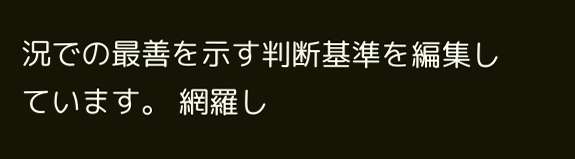況での最善を示す判断基準を編集しています。 網羅し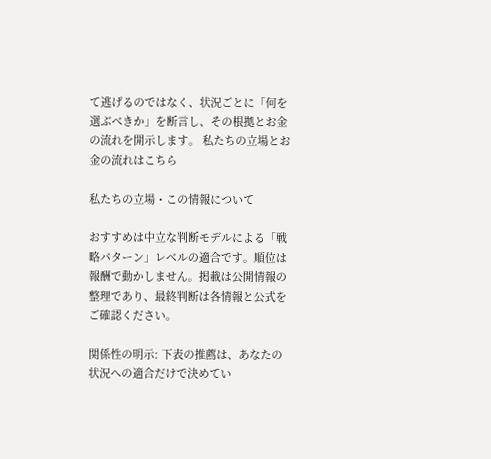て逃げるのではなく、状況ごとに「何を選ぶべきか」を断言し、その根拠とお金の流れを開示します。 私たちの立場とお金の流れはこちら

私たちの立場・この情報について

おすすめは中立な判断モデルによる「戦略パターン」レベルの適合です。順位は報酬で動かしません。掲載は公開情報の整理であり、最終判断は各情報と公式をご確認ください。

関係性の明示: 下表の推薦は、あなたの状況への適合だけで決めてい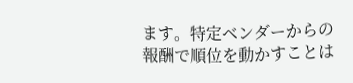ます。特定ベンダーからの報酬で順位を動かすことは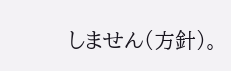しません(方針)。